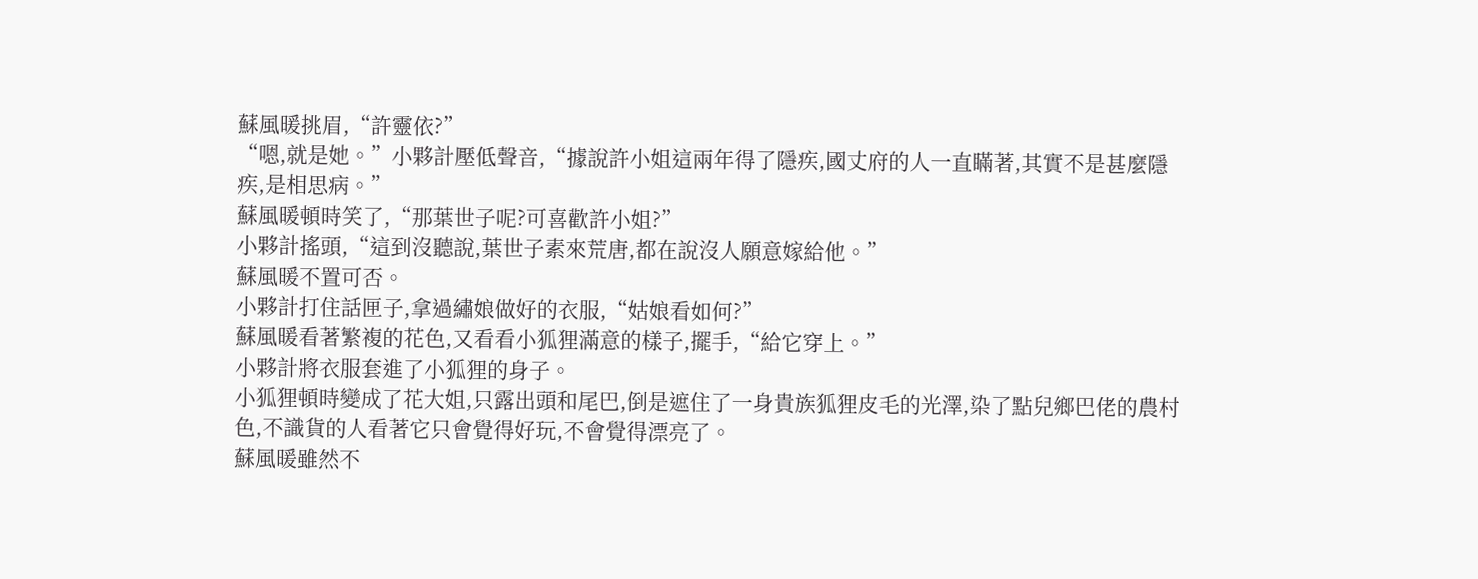蘇風暖挑眉,“許靈依?”
“嗯,就是她。”小夥計壓低聲音,“據說許小姐這兩年得了隱疾,國丈府的人一直瞞著,其實不是甚麼隱疾,是相思病。”
蘇風暖頓時笑了,“那葉世子呢?可喜歡許小姐?”
小夥計搖頭,“這到沒聽說,葉世子素來荒唐,都在說沒人願意嫁給他。”
蘇風暖不置可否。
小夥計打住話匣子,拿過繡娘做好的衣服,“姑娘看如何?”
蘇風暖看著繁複的花色,又看看小狐狸滿意的樣子,擺手,“給它穿上。”
小夥計將衣服套進了小狐狸的身子。
小狐狸頓時變成了花大姐,只露出頭和尾巴,倒是遮住了一身貴族狐狸皮毛的光澤,染了點兒鄉巴佬的農村色,不識貨的人看著它只會覺得好玩,不會覺得漂亮了。
蘇風暖雖然不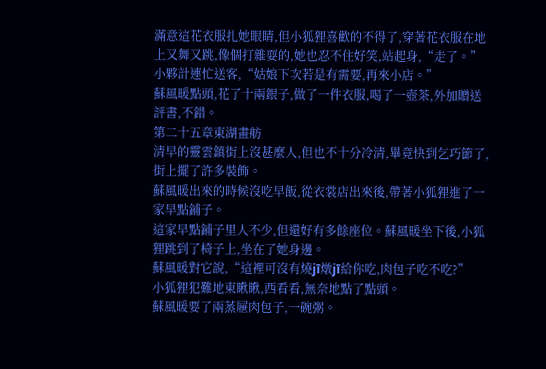滿意這花衣服扎她眼睛,但小狐狸喜歡的不得了,穿著花衣服在地上又舞又跳,像個打雜耍的,她也忍不住好笑,站起身,“走了。”
小夥計連忙送客,“姑娘下次若是有需要,再來小店。”
蘇風暖點頭,花了十兩銀子,做了一件衣服,喝了一壺茶,外加贈送評書,不錯。
第二十五章東湖畫舫
清早的靈雲鎮街上沒甚麼人,但也不十分冷清,畢竟快到乞巧節了,街上擺了許多裝飾。
蘇風暖出來的時候沒吃早飯,從衣裳店出來後,帶著小狐狸進了一家早點鋪子。
這家早點鋪子里人不少,但還好有多餘座位。蘇風暖坐下後,小狐狸跳到了椅子上,坐在了她身邊。
蘇風暖對它說,“這裡可沒有燒jī燉jī給你吃,肉包子吃不吃?”
小狐狸犯難地東瞅瞅,西看看,無奈地點了點頭。
蘇風暖要了兩蒸屜肉包子,一碗粥。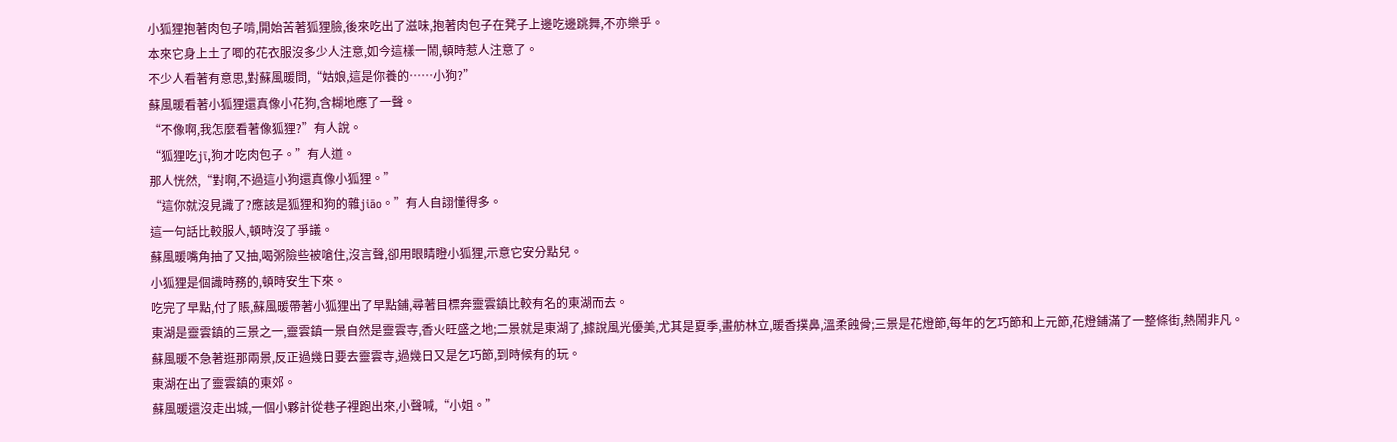小狐狸抱著肉包子啃,開始苦著狐狸臉,後來吃出了滋味,抱著肉包子在凳子上邊吃邊跳舞,不亦樂乎。
本來它身上土了唧的花衣服沒多少人注意,如今這樣一鬧,頓時惹人注意了。
不少人看著有意思,對蘇風暖問,“姑娘,這是你養的……小狗?”
蘇風暖看著小狐狸還真像小花狗,含糊地應了一聲。
“不像啊,我怎麼看著像狐狸?”有人說。
“狐狸吃jī,狗才吃肉包子。”有人道。
那人恍然,“對啊,不過這小狗還真像小狐狸。”
“這你就沒見識了?應該是狐狸和狗的雜jiāo。”有人自詡懂得多。
這一句話比較服人,頓時沒了爭議。
蘇風暖嘴角抽了又抽,喝粥險些被嗆住,沒言聲,卻用眼睛瞪小狐狸,示意它安分點兒。
小狐狸是個識時務的,頓時安生下來。
吃完了早點,付了賬,蘇風暖帶著小狐狸出了早點鋪,尋著目標奔靈雲鎮比較有名的東湖而去。
東湖是靈雲鎮的三景之一,靈雲鎮一景自然是靈雲寺,香火旺盛之地;二景就是東湖了,據說風光優美,尤其是夏季,畫舫林立,暖香撲鼻,溫柔蝕骨;三景是花燈節,每年的乞巧節和上元節,花燈鋪滿了一整條街,熱鬧非凡。
蘇風暖不急著逛那兩景,反正過幾日要去靈雲寺,過幾日又是乞巧節,到時候有的玩。
東湖在出了靈雲鎮的東郊。
蘇風暖還沒走出城,一個小夥計從巷子裡跑出來,小聲喊,“小姐。”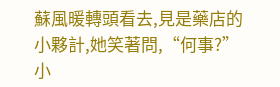蘇風暖轉頭看去,見是藥店的小夥計,她笑著問,“何事?”
小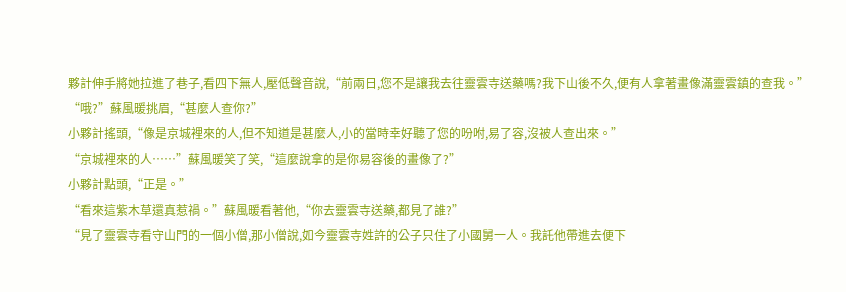夥計伸手將她拉進了巷子,看四下無人,壓低聲音說,“前兩日,您不是讓我去往靈雲寺送藥嗎?我下山後不久,便有人拿著畫像滿靈雲鎮的查我。”
“哦?”蘇風暖挑眉,“甚麼人查你?”
小夥計搖頭,“像是京城裡來的人,但不知道是甚麼人,小的當時幸好聽了您的吩咐,易了容,沒被人查出來。”
“京城裡來的人……”蘇風暖笑了笑,“這麼說拿的是你易容後的畫像了?”
小夥計點頭,“正是。”
“看來這紫木草還真惹禍。”蘇風暖看著他,“你去靈雲寺送藥,都見了誰?”
“見了靈雲寺看守山門的一個小僧,那小僧說,如今靈雲寺姓許的公子只住了小國舅一人。我託他帶進去便下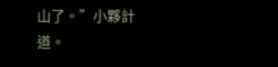山了。”小夥計道。